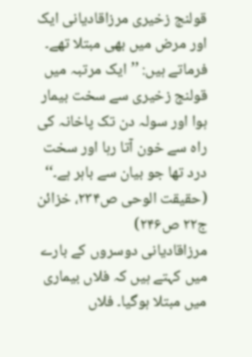قولنج زخیری مرزاقادیانی ایک اور مرض میں بھی مبتلا تھے۔ فرماتے ہیں: ’’ایک مرتبہ میں قولنج زخیری سے سخت بیمار ہوا اور سولہ دن تک پاخانہ کی راہ سے خون آتا رہا اور سخت درد تھا جو بیان سے باہر ہے۔‘‘ (حقیقت الوحی ص۲۳۴، خزائن ج۲۲ ص۲۴۶)
مرزاقادیانی دوسروں کے بارے میں کہتے ہیں کہ فلاں بیماری میں مبتلا ہوگیا۔ فلاں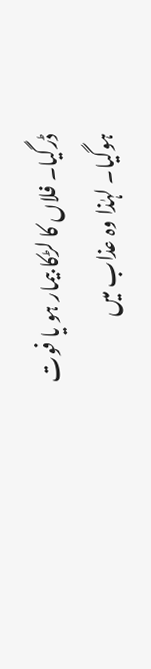ڈرگیا۔ فلاں کا لڑکا بیمار ہو یا فوت ہوگیا۔ لہٰذا وہ عذاب میں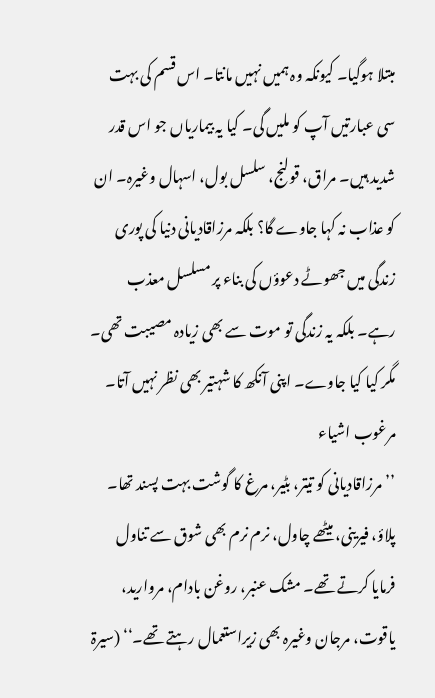مبتلا ہوگیا۔ کیونکہ وہ ہمیں نہیں مانتا۔ اس قسم کی بہت سی عبارتیں آپ کو ملیں گی۔ کیا یہ بیماریاں جو اس قدر شدید ہیں۔ مراق، قولنج، سلسل بول، اسہال وغیرہ۔ ان کو عذاب نہ کہا جاوے گا؟ بلکہ مرزاقادیانی دنیا کی پوری زندگی میں جھوٹے دعوؤں کی بناء پر مسلسل معذب رہے۔ بلکہ یہ زندگی تو موت سے بھی زیادہ مصیبت تھی۔ مگر کیا کیا جاوے۔ اپنی آنکھ کا شہتیر بھی نظر نہیں آتا۔
مرغوب اشیاء
’’مرزاقادیانی کو تیتر، بٹیر، مرغ کا گوشت بہت پسند تھا۔ پلاؤ، فیرینی، میٹھے چاول، نرم نرم بھی شوق سے تناول فرمایا کرتے تھے۔ مشک عنبر، روغن بادام، مروارید، یاقوت، مرجان وغیرہ بھی زیراستعمال رہتے تھے۔‘‘ (سیرۃ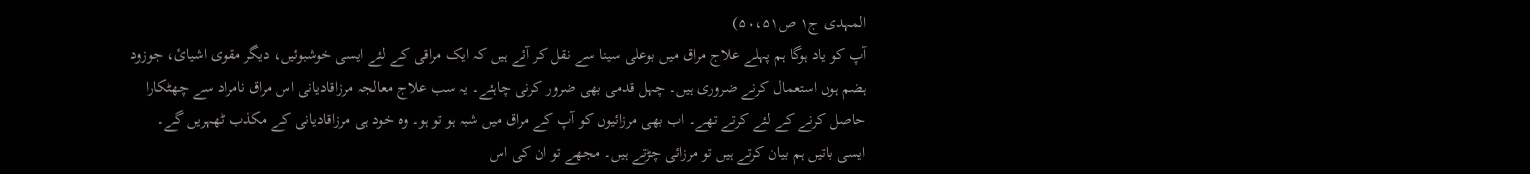المہدی ج۱ ص۵۰،۵۱)
آپ کو یاد ہوگا ہم پہلے علاج مراق میں بوعلی سینا سے نقل کر آئے ہیں کہ ایک مراقی کے لئے ایسی خوشبوئیں، دیگر مقوی اشیائ، جوزود ہضم ہوں استعمال کرنے ضروری ہیں۔ چہل قدمی بھی ضرور کرنی چاہئے۔ یہ سب علاج معالجہ مرزاقادیانی اس مراق نامراد سے چھٹکارا حاصل کرنے کے لئے کرتے تھے۔ اب بھی مرزائیوں کو آپ کے مراق میں شبہ ہو تو ہو۔ وہ خود ہی مرزاقادیانی کے مکذب ٹھہریں گے۔
ایسی باتیں ہم بیان کرتے ہیں تو مرزائی چڑتے ہیں۔ مجھے تو ان کی اس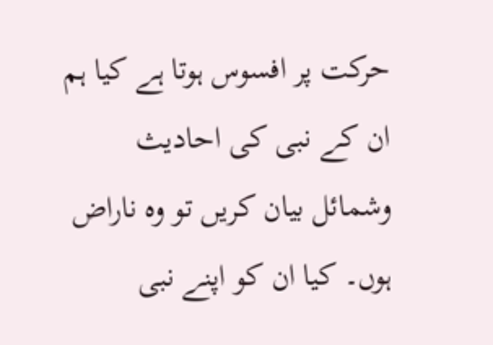حرکت پر افسوس ہوتا ہے کیا ہم ان کے نبی کی احادیث وشمائل بیان کریں تو وہ ناراض ہوں۔ کیا ان کو اپنے نبی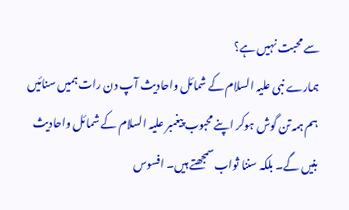سے محبت نہیں ہے؟
ہمارے نبی علیہ السلام کے شمائل واحادیث آپ دن رات ہمیں سنائیں ہم ہمہ تن گوش ہوکر اپنے محبوب پیغمبر علیہ السلام کے شمائل واحادیث بنیں گے۔ بلکہ سننا ثواب سمجھتے ہیں۔ افسوس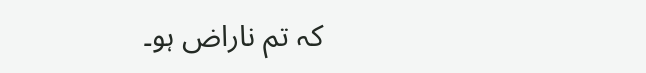کہ تم ناراض ہو۔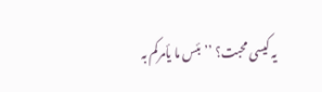یہ کیسی محبت؟ ’’بئس ما یأمرکم بہ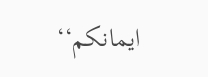ایمانکم‘‘